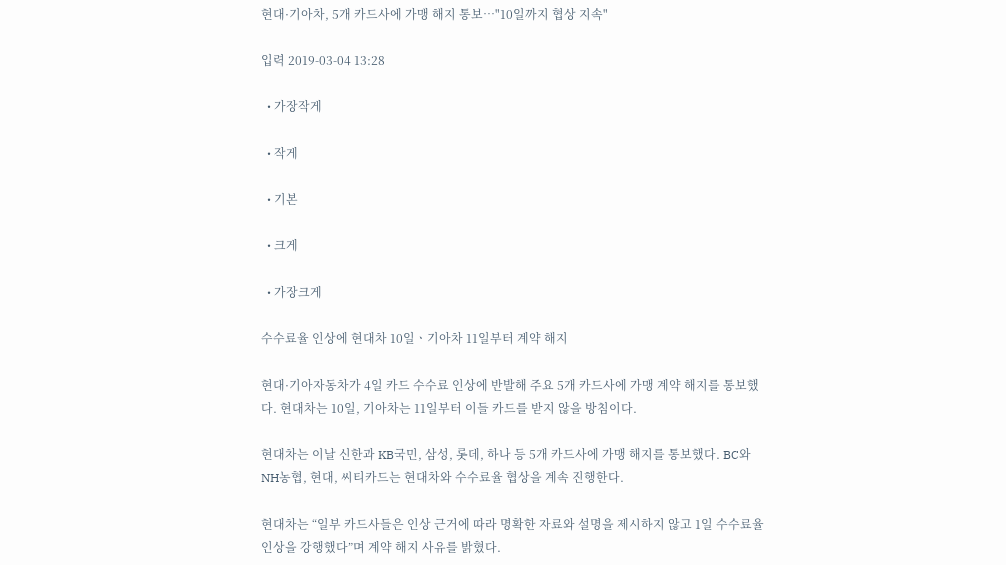현대·기아차, 5개 카드사에 가맹 해지 통보…"10일까지 협상 지속"

입력 2019-03-04 13:28

  • 가장작게

  • 작게

  • 기본

  • 크게

  • 가장크게

수수료율 인상에 현대차 10일ㆍ기아차 11일부터 계약 해지

현대·기아자동차가 4일 카드 수수료 인상에 반발해 주요 5개 카드사에 가맹 계약 해지를 통보했다. 현대차는 10일, 기아차는 11일부터 이들 카드를 받지 않을 방침이다.

현대차는 이날 신한과 KB국민, 삼성, 롯데, 하나 등 5개 카드사에 가맹 해지를 통보했다. BC와 NH농협, 현대, 씨티카드는 현대차와 수수료율 협상을 계속 진행한다.

현대차는 “일부 카드사들은 인상 근거에 따라 명확한 자료와 설명을 제시하지 않고 1일 수수료율 인상을 강행했다”며 계약 해지 사유를 밝혔다.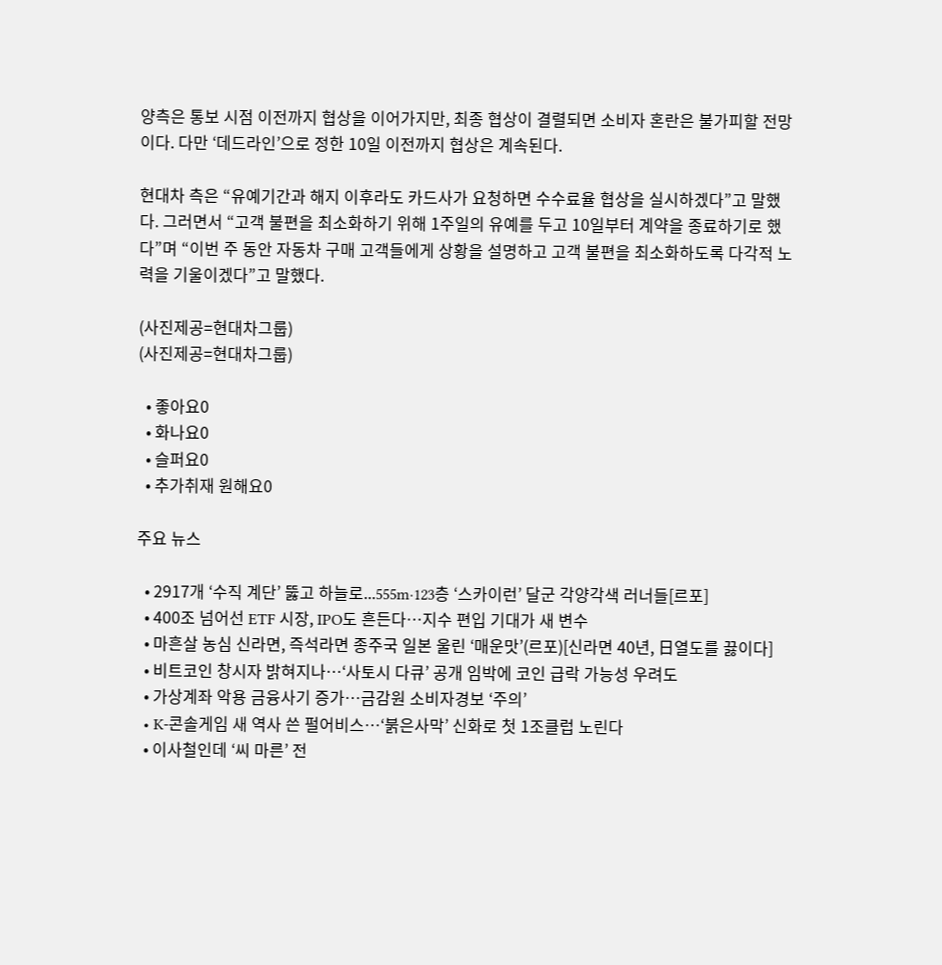양측은 통보 시점 이전까지 협상을 이어가지만, 최종 협상이 결렬되면 소비자 혼란은 불가피할 전망이다. 다만 ‘데드라인’으로 정한 10일 이전까지 협상은 계속된다.

현대차 측은 “유예기간과 해지 이후라도 카드사가 요청하면 수수료율 협상을 실시하겠다”고 말했다. 그러면서 “고객 불편을 최소화하기 위해 1주일의 유예를 두고 10일부터 계약을 종료하기로 했다”며 “이번 주 동안 자동차 구매 고객들에게 상황을 설명하고 고객 불편을 최소화하도록 다각적 노력을 기울이겠다”고 말했다.

(사진제공=현대차그룹)
(사진제공=현대차그룹)

  • 좋아요0
  • 화나요0
  • 슬퍼요0
  • 추가취재 원해요0

주요 뉴스

  • 2917개 ‘수직 계단’ 뚫고 하늘로...555m·123층 ‘스카이런’ 달군 각양각색 러너들[르포]
  • 400조 넘어선 ETF 시장, IPO도 흔든다…지수 편입 기대가 새 변수
  • 마흔살 농심 신라면, 즉석라면 종주국 일본 울린 ‘매운맛’(르포)[신라면 40년, 日열도를 끓이다]
  • 비트코인 창시자 밝혀지나…‘사토시 다큐’ 공개 임박에 코인 급락 가능성 우려도
  • 가상계좌 악용 금융사기 증가⋯금감원 소비자경보 ‘주의’
  • K-콘솔게임 새 역사 쓴 펄어비스…‘붉은사막’ 신화로 첫 1조클럽 노린다
  • 이사철인데 ‘씨 마른’ 전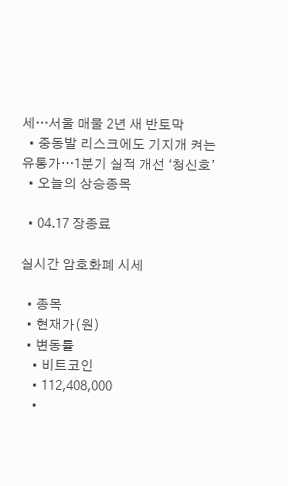세…서울 매물 2년 새 반토막
  • 중동발 리스크에도 기지개 켜는 유통가…1분기 실적 개선 ‘청신호’
  • 오늘의 상승종목

  • 04.17 장종료

실시간 암호화폐 시세

  • 종목
  • 현재가(원)
  • 변동률
    • 비트코인
    • 112,408,000
    •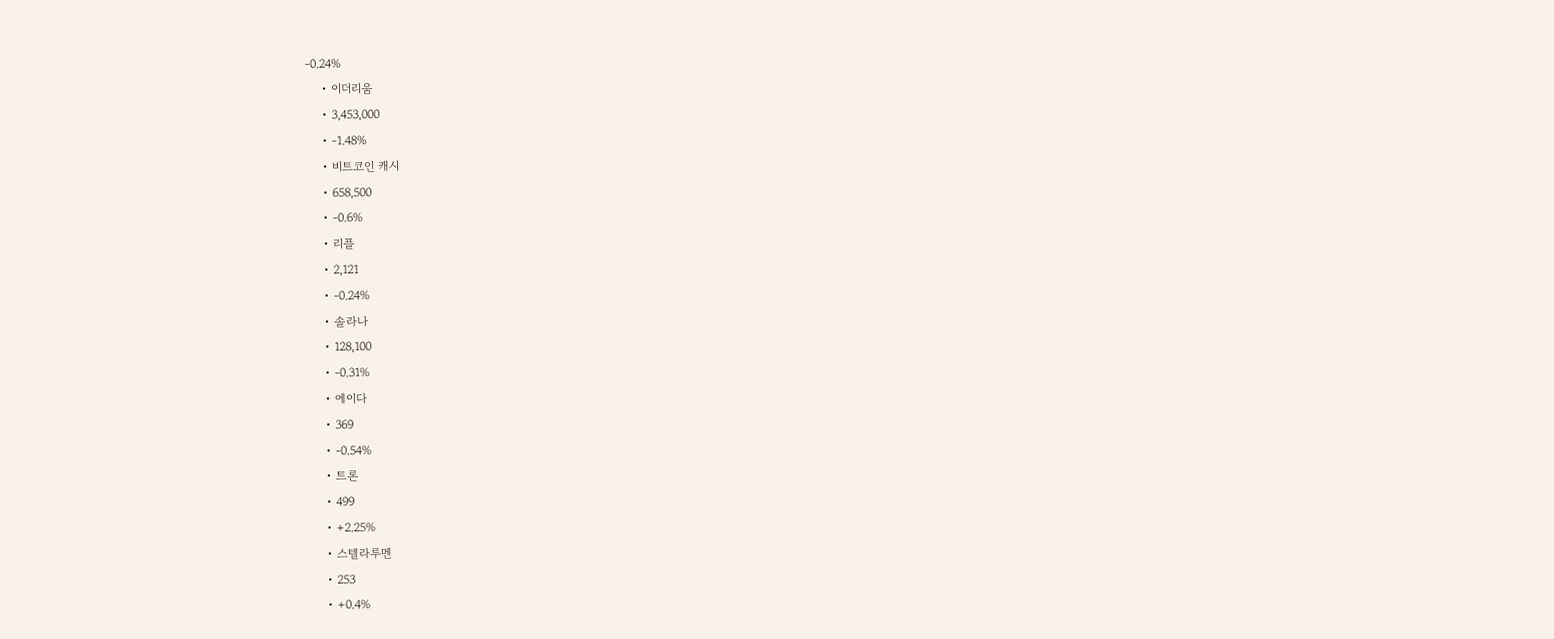-0.24%
    • 이더리움
    • 3,453,000
    • -1.48%
    • 비트코인 캐시
    • 658,500
    • -0.6%
    • 리플
    • 2,121
    • -0.24%
    • 솔라나
    • 128,100
    • -0.31%
    • 에이다
    • 369
    • -0.54%
    • 트론
    • 499
    • +2.25%
    • 스텔라루멘
    • 253
    • +0.4%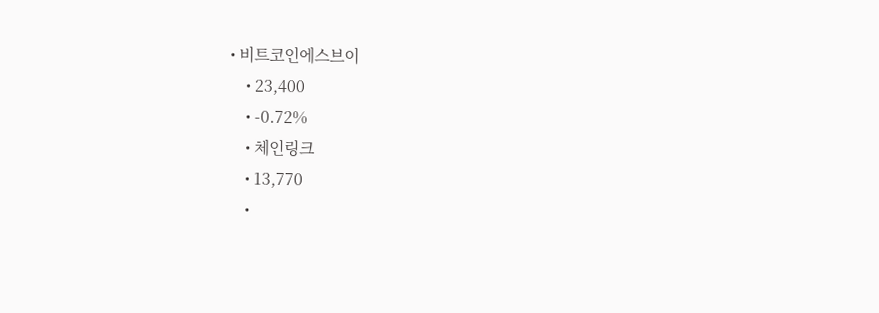• 비트코인에스브이
    • 23,400
    • -0.72%
    • 체인링크
    • 13,770
    •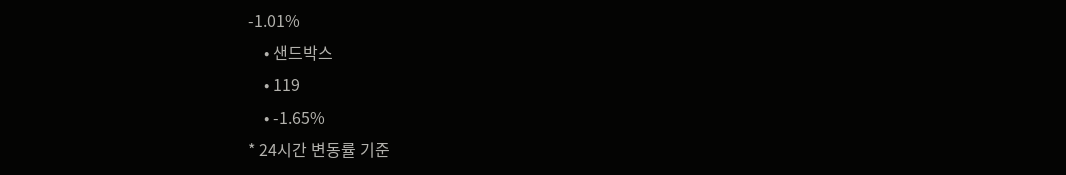-1.01%
    • 샌드박스
    • 119
    • -1.65%
* 24시간 변동률 기준